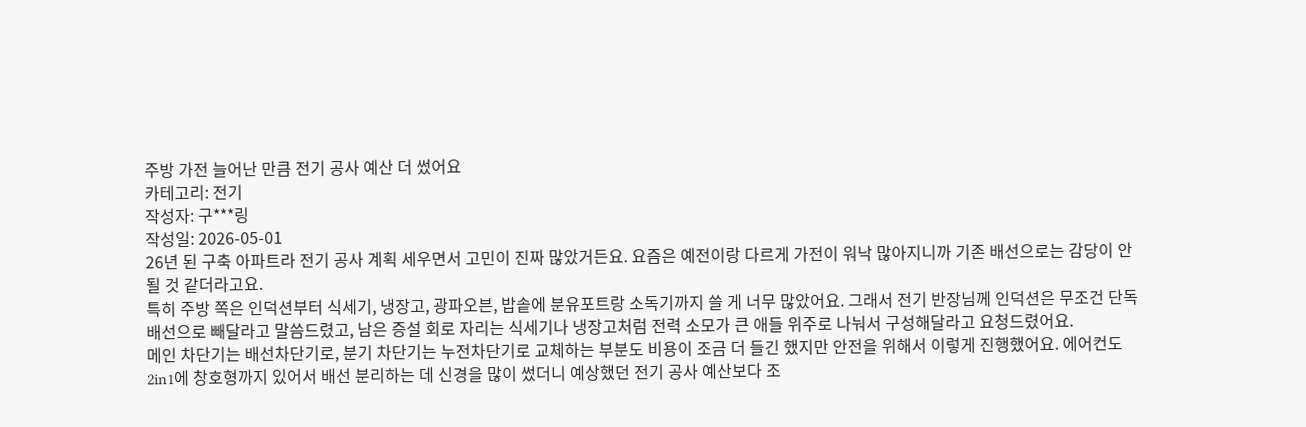주방 가전 늘어난 만큼 전기 공사 예산 더 썼어요
카테고리: 전기
작성자: 구***링
작성일: 2026-05-01
26년 된 구축 아파트라 전기 공사 계획 세우면서 고민이 진짜 많았거든요. 요즘은 예전이랑 다르게 가전이 워낙 많아지니까 기존 배선으로는 감당이 안 될 것 같더라고요.
특히 주방 쪽은 인덕션부터 식세기, 냉장고, 광파오븐, 밥솥에 분유포트랑 소독기까지 쓸 게 너무 많았어요. 그래서 전기 반장님께 인덕션은 무조건 단독 배선으로 빼달라고 말씀드렸고, 남은 증설 회로 자리는 식세기나 냉장고처럼 전력 소모가 큰 애들 위주로 나눠서 구성해달라고 요청드렸어요.
메인 차단기는 배선차단기로, 분기 차단기는 누전차단기로 교체하는 부분도 비용이 조금 더 들긴 했지만 안전을 위해서 이렇게 진행했어요. 에어컨도 2in1에 창호형까지 있어서 배선 분리하는 데 신경을 많이 썼더니 예상했던 전기 공사 예산보다 조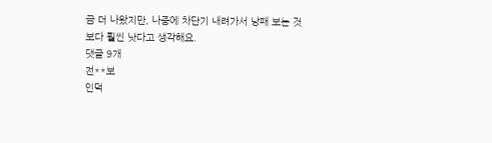금 더 나왔지만, 나중에 차단기 내려가서 낭패 보는 것보다 훨씬 낫다고 생각해요.
댓글 9개
전**보
인덕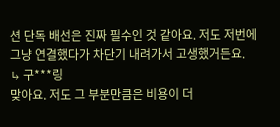션 단독 배선은 진짜 필수인 것 같아요. 저도 저번에 그냥 연결했다가 차단기 내려가서 고생했거든요.
↳ 구***링
맞아요. 저도 그 부분만큼은 비용이 더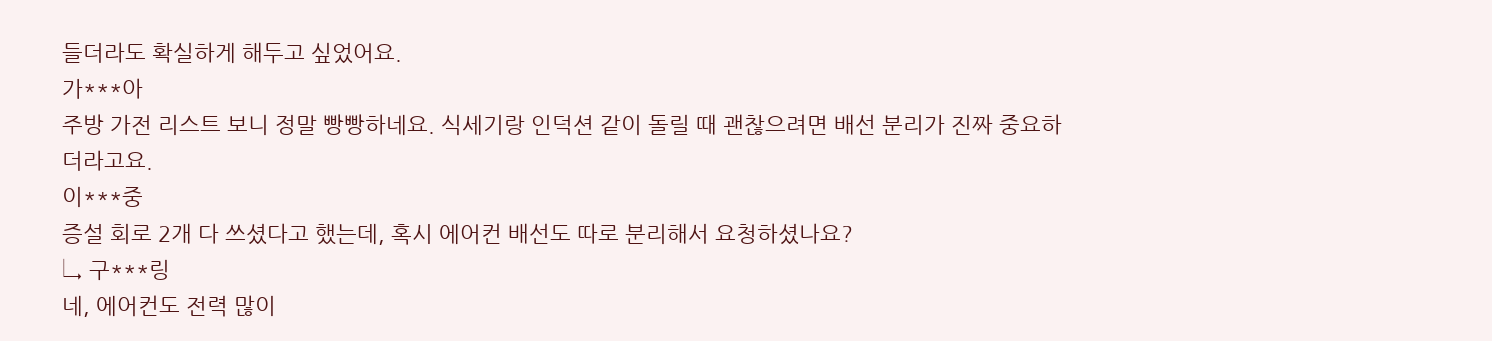들더라도 확실하게 해두고 싶었어요.
가***아
주방 가전 리스트 보니 정말 빵빵하네요. 식세기랑 인덕션 같이 돌릴 때 괜찮으려면 배선 분리가 진짜 중요하더라고요.
이***중
증설 회로 2개 다 쓰셨다고 했는데, 혹시 에어컨 배선도 따로 분리해서 요청하셨나요?
↳ 구***링
네, 에어컨도 전력 많이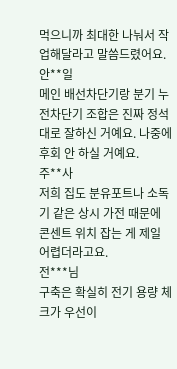먹으니까 최대한 나눠서 작업해달라고 말씀드렸어요.
안**일
메인 배선차단기랑 분기 누전차단기 조합은 진짜 정석대로 잘하신 거예요. 나중에 후회 안 하실 거예요.
주**사
저희 집도 분유포트나 소독기 같은 상시 가전 때문에 콘센트 위치 잡는 게 제일 어렵더라고요.
전***님
구축은 확실히 전기 용량 체크가 우선이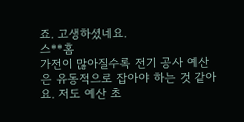죠. 고생하셨네요.
스**홈
가전이 많아질수록 전기 공사 예산은 유동적으로 잡아야 하는 것 같아요. 저도 예산 초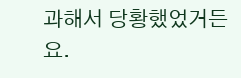과해서 당황했었거든요.